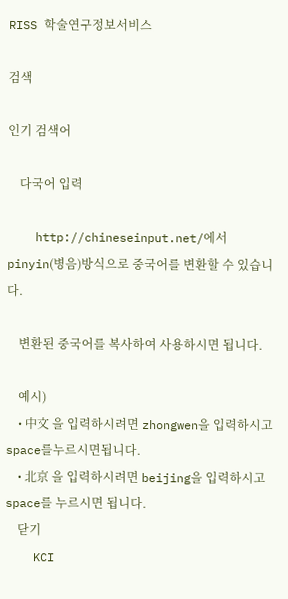RISS 학술연구정보서비스

검색

인기 검색어

    다국어 입력

    http://chineseinput.net/에서 pinyin(병음)방식으로 중국어를 변환할 수 있습니다.

    변환된 중국어를 복사하여 사용하시면 됩니다.

    예시)
    • 中文 을 입력하시려면 zhongwen을 입력하시고 space를누르시면됩니다.
    • 北京 을 입력하시려면 beijing을 입력하시고 space를 누르시면 됩니다.
    닫기
    KCI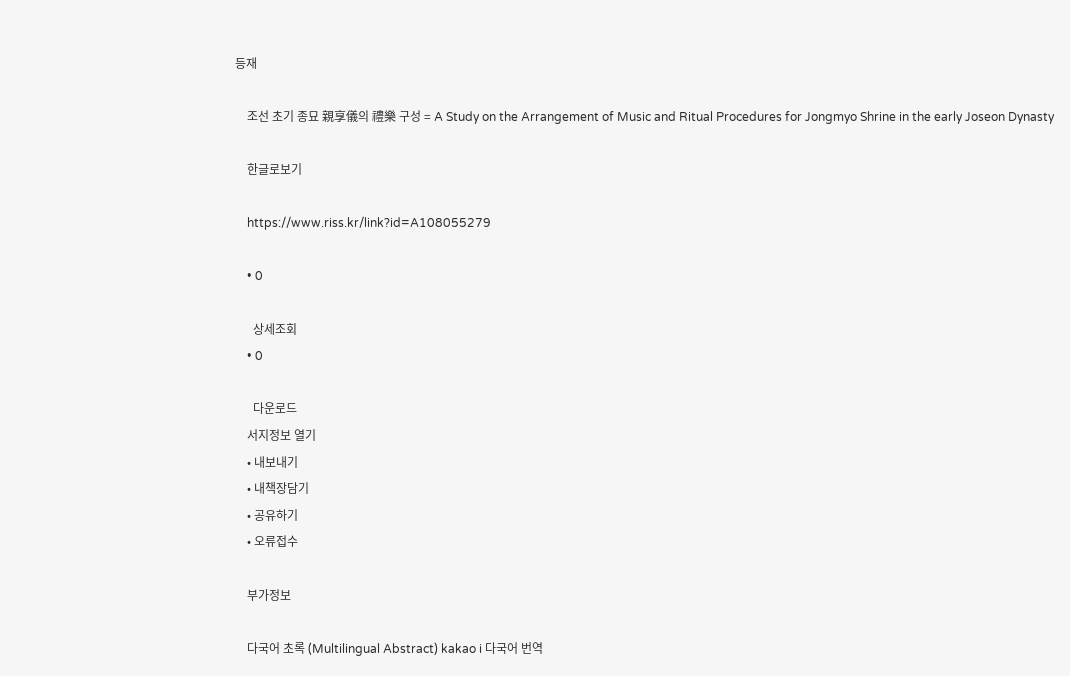등재

    조선 초기 종묘 親享儀의 禮樂 구성 = A Study on the Arrangement of Music and Ritual Procedures for Jongmyo Shrine in the early Joseon Dynasty

    한글로보기

    https://www.riss.kr/link?id=A108055279

    • 0

      상세조회
    • 0

      다운로드
    서지정보 열기
    • 내보내기
    • 내책장담기
    • 공유하기
    • 오류접수

    부가정보

    다국어 초록 (Multilingual Abstract) kakao i 다국어 번역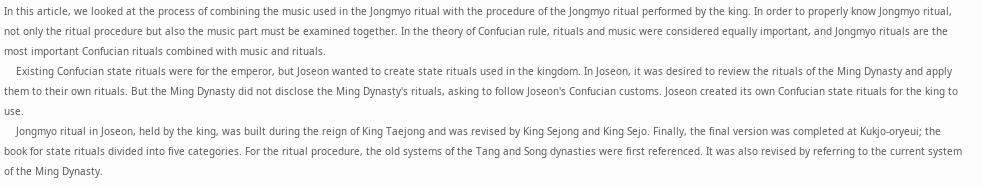In this article, we looked at the process of combining the music used in the Jongmyo ritual with the procedure of the Jongmyo ritual performed by the king. In order to properly know Jongmyo ritual, not only the ritual procedure but also the music part must be examined together. In the theory of Confucian rule, rituals and music were considered equally important, and Jongmyo rituals are the most important Confucian rituals combined with music and rituals.
    Existing Confucian state rituals were for the emperor, but Joseon wanted to create state rituals used in the kingdom. In Joseon, it was desired to review the rituals of the Ming Dynasty and apply them to their own rituals. But the Ming Dynasty did not disclose the Ming Dynasty's rituals, asking to follow Joseon's Confucian customs. Joseon created its own Confucian state rituals for the king to use.
    Jongmyo ritual in Joseon, held by the king, was built during the reign of King Taejong and was revised by King Sejong and King Sejo. Finally, the final version was completed at Kukjo-oryeui; the book for state rituals divided into five categories. For the ritual procedure, the old systems of the Tang and Song dynasties were first referenced. It was also revised by referring to the current system of the Ming Dynasty.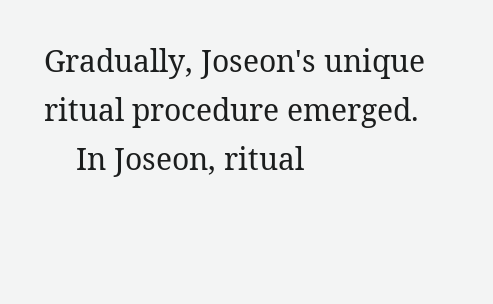Gradually, Joseon's unique ritual procedure emerged.
    In Joseon, ritual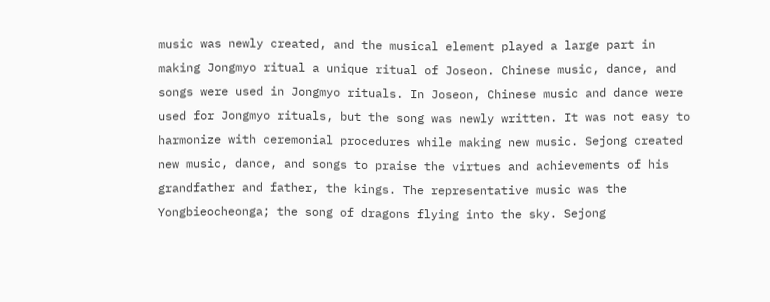music was newly created, and the musical element played a large part in making Jongmyo ritual a unique ritual of Joseon. Chinese music, dance, and songs were used in Jongmyo rituals. In Joseon, Chinese music and dance were used for Jongmyo rituals, but the song was newly written. It was not easy to harmonize with ceremonial procedures while making new music. Sejong created new music, dance, and songs to praise the virtues and achievements of his grandfather and father, the kings. The representative music was the Yongbieocheonga; the song of dragons flying into the sky. Sejong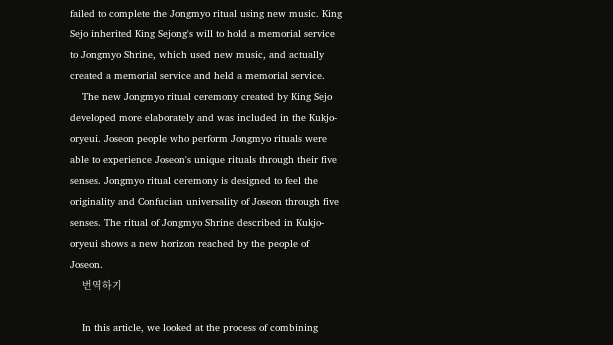failed to complete the Jongmyo ritual using new music. King Sejo inherited King Sejong's will to hold a memorial service to Jongmyo Shrine, which used new music, and actually created a memorial service and held a memorial service.
    The new Jongmyo ritual ceremony created by King Sejo developed more elaborately and was included in the Kukjo-oryeui. Joseon people who perform Jongmyo rituals were able to experience Joseon's unique rituals through their five senses. Jongmyo ritual ceremony is designed to feel the originality and Confucian universality of Joseon through five senses. The ritual of Jongmyo Shrine described in Kukjo-oryeui shows a new horizon reached by the people of Joseon.
    번역하기

    In this article, we looked at the process of combining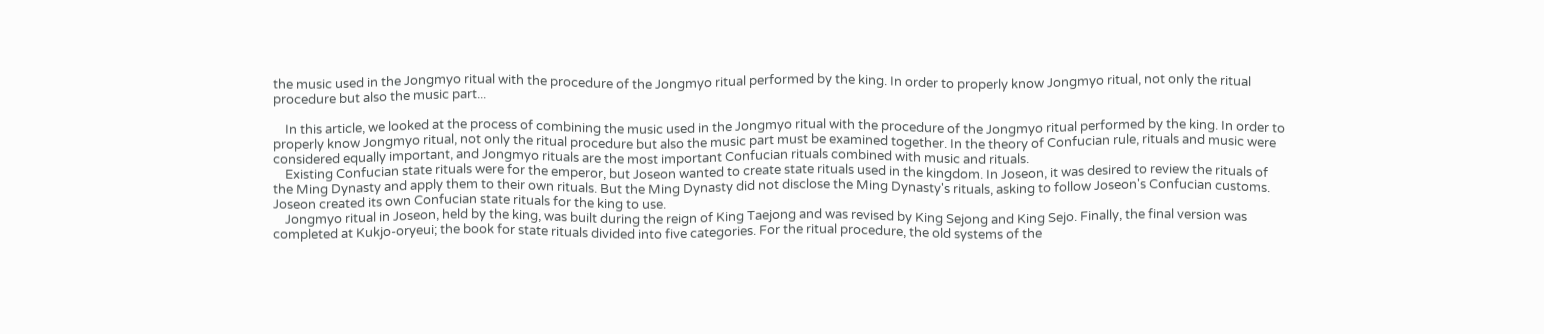the music used in the Jongmyo ritual with the procedure of the Jongmyo ritual performed by the king. In order to properly know Jongmyo ritual, not only the ritual procedure but also the music part...

    In this article, we looked at the process of combining the music used in the Jongmyo ritual with the procedure of the Jongmyo ritual performed by the king. In order to properly know Jongmyo ritual, not only the ritual procedure but also the music part must be examined together. In the theory of Confucian rule, rituals and music were considered equally important, and Jongmyo rituals are the most important Confucian rituals combined with music and rituals.
    Existing Confucian state rituals were for the emperor, but Joseon wanted to create state rituals used in the kingdom. In Joseon, it was desired to review the rituals of the Ming Dynasty and apply them to their own rituals. But the Ming Dynasty did not disclose the Ming Dynasty's rituals, asking to follow Joseon's Confucian customs. Joseon created its own Confucian state rituals for the king to use.
    Jongmyo ritual in Joseon, held by the king, was built during the reign of King Taejong and was revised by King Sejong and King Sejo. Finally, the final version was completed at Kukjo-oryeui; the book for state rituals divided into five categories. For the ritual procedure, the old systems of the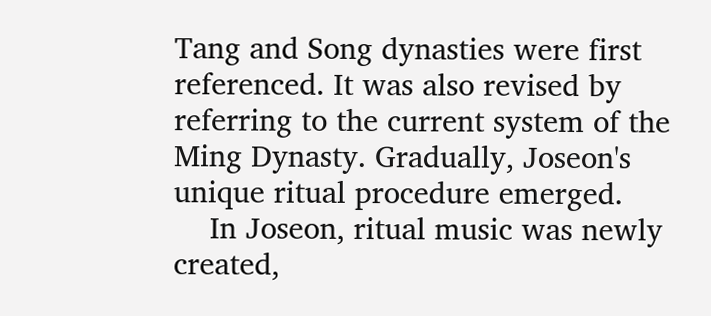Tang and Song dynasties were first referenced. It was also revised by referring to the current system of the Ming Dynasty. Gradually, Joseon's unique ritual procedure emerged.
    In Joseon, ritual music was newly created,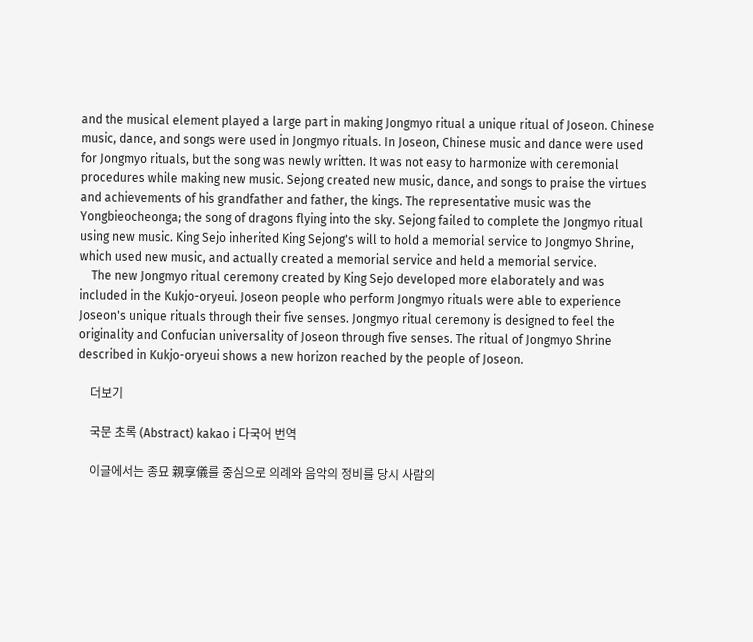and the musical element played a large part in making Jongmyo ritual a unique ritual of Joseon. Chinese music, dance, and songs were used in Jongmyo rituals. In Joseon, Chinese music and dance were used for Jongmyo rituals, but the song was newly written. It was not easy to harmonize with ceremonial procedures while making new music. Sejong created new music, dance, and songs to praise the virtues and achievements of his grandfather and father, the kings. The representative music was the Yongbieocheonga; the song of dragons flying into the sky. Sejong failed to complete the Jongmyo ritual using new music. King Sejo inherited King Sejong's will to hold a memorial service to Jongmyo Shrine, which used new music, and actually created a memorial service and held a memorial service.
    The new Jongmyo ritual ceremony created by King Sejo developed more elaborately and was included in the Kukjo-oryeui. Joseon people who perform Jongmyo rituals were able to experience Joseon's unique rituals through their five senses. Jongmyo ritual ceremony is designed to feel the originality and Confucian universality of Joseon through five senses. The ritual of Jongmyo Shrine described in Kukjo-oryeui shows a new horizon reached by the people of Joseon.

    더보기

    국문 초록 (Abstract) kakao i 다국어 번역

    이글에서는 종묘 親享儀를 중심으로 의례와 음악의 정비를 당시 사람의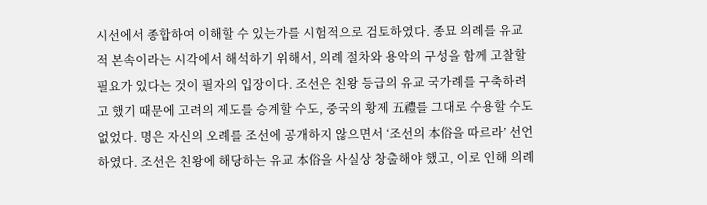시선에서 종합하여 이해할 수 있는가를 시험적으로 검토하였다. 종묘 의례를 유교적 본속이라는 시각에서 해석하기 위해서, 의례 절차와 용악의 구성을 함께 고찰할 필요가 있다는 것이 필자의 입장이다. 조선은 친왕 등급의 유교 국가례를 구축하려고 했기 때문에 고려의 제도를 승계할 수도, 중국의 황제 五禮를 그대로 수용할 수도 없었다. 명은 자신의 오례를 조선에 공개하지 않으면서 ‘조선의 本俗을 따르라’ 선언하였다. 조선은 친왕에 해당하는 유교 本俗을 사실상 창출해야 했고, 이로 인해 의례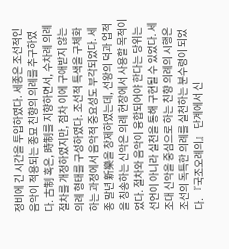정비에 긴 시간을 투입하였다. 세종은 조선적인 음악이 적용되는 종묘 친향의 의례를 추구하였다. 古制 혹은, 時制를 지향하면서, 수차례 의례 절차를 개정하였지만, 점차 이에 구애받지 않는 의례 형태를 구성하였다. 조선적 특색을 구체화하는 과정에서 음악적 중요성도 부각되었다. 세종 말년 新樂을 창제하였는데, 선왕의 덕과 업적을 칭송하는 신악은 의례 현장에서 사용할 목적이었다. 절차와 음악이 융합되어야 한다는 당위는 선언이 아니라 실천을 통해 구현될 수 있었다. 세조대 신악을 중심으로 하는 친향 의례의 시행은 조선의 독특한 의례를 실천하는 분수령이 되었다. 『국조오례의』 단계에서 신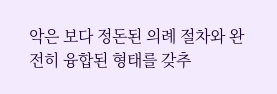악은 보다 정돈된 의례 절차와 완전히 융합된 형태를 갖추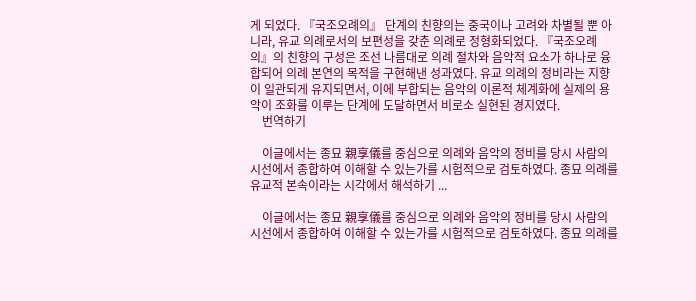게 되었다. 『국조오례의』 단계의 친향의는 중국이나 고려와 차별될 뿐 아니라, 유교 의례로서의 보편성을 갖춘 의례로 정형화되었다. 『국조오례의』의 친향의 구성은 조선 나름대로 의례 절차와 음악적 요소가 하나로 융합되어 의례 본연의 목적을 구현해낸 성과였다. 유교 의례의 정비라는 지향이 일관되게 유지되면서, 이에 부합되는 음악의 이론적 체계화에 실제의 용악이 조화를 이루는 단계에 도달하면서 비로소 실현된 경지였다.
    번역하기

    이글에서는 종묘 親享儀를 중심으로 의례와 음악의 정비를 당시 사람의 시선에서 종합하여 이해할 수 있는가를 시험적으로 검토하였다. 종묘 의례를 유교적 본속이라는 시각에서 해석하기 ...

    이글에서는 종묘 親享儀를 중심으로 의례와 음악의 정비를 당시 사람의 시선에서 종합하여 이해할 수 있는가를 시험적으로 검토하였다. 종묘 의례를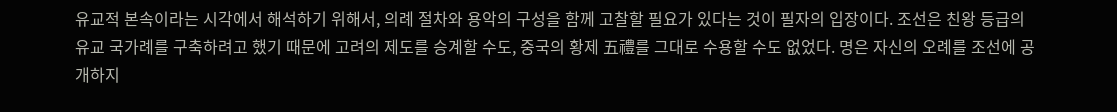유교적 본속이라는 시각에서 해석하기 위해서, 의례 절차와 용악의 구성을 함께 고찰할 필요가 있다는 것이 필자의 입장이다. 조선은 친왕 등급의 유교 국가례를 구축하려고 했기 때문에 고려의 제도를 승계할 수도, 중국의 황제 五禮를 그대로 수용할 수도 없었다. 명은 자신의 오례를 조선에 공개하지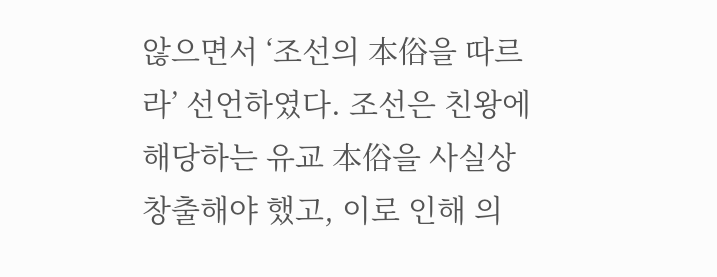않으면서 ‘조선의 本俗을 따르라’ 선언하였다. 조선은 친왕에 해당하는 유교 本俗을 사실상 창출해야 했고, 이로 인해 의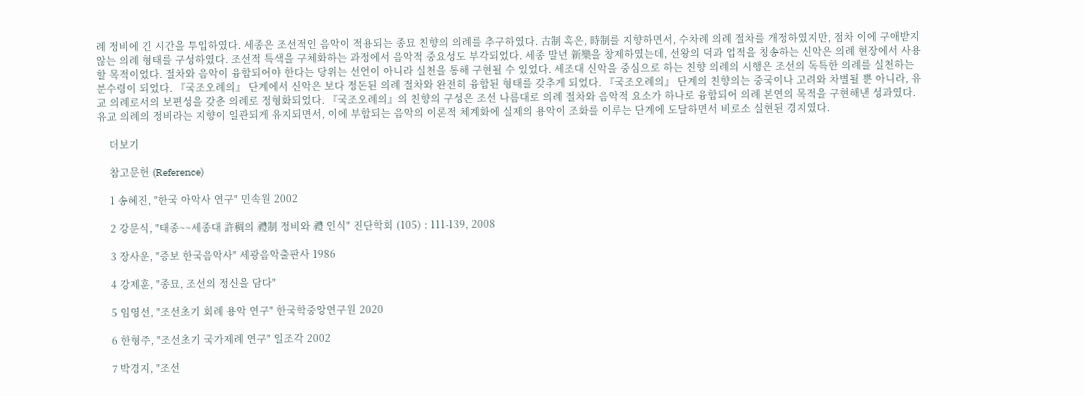례 정비에 긴 시간을 투입하였다. 세종은 조선적인 음악이 적용되는 종묘 친향의 의례를 추구하였다. 古制 혹은, 時制를 지향하면서, 수차례 의례 절차를 개정하였지만, 점차 이에 구애받지 않는 의례 형태를 구성하였다. 조선적 특색을 구체화하는 과정에서 음악적 중요성도 부각되었다. 세종 말년 新樂을 창제하였는데, 선왕의 덕과 업적을 칭송하는 신악은 의례 현장에서 사용할 목적이었다. 절차와 음악이 융합되어야 한다는 당위는 선언이 아니라 실천을 통해 구현될 수 있었다. 세조대 신악을 중심으로 하는 친향 의례의 시행은 조선의 독특한 의례를 실천하는 분수령이 되었다. 『국조오례의』 단계에서 신악은 보다 정돈된 의례 절차와 완전히 융합된 형태를 갖추게 되었다. 『국조오례의』 단계의 친향의는 중국이나 고려와 차별될 뿐 아니라, 유교 의례로서의 보편성을 갖춘 의례로 정형화되었다. 『국조오례의』의 친향의 구성은 조선 나름대로 의례 절차와 음악적 요소가 하나로 융합되어 의례 본연의 목적을 구현해낸 성과였다. 유교 의례의 정비라는 지향이 일관되게 유지되면서, 이에 부합되는 음악의 이론적 체계화에 실제의 용악이 조화를 이루는 단계에 도달하면서 비로소 실현된 경지였다.

    더보기

    참고문헌 (Reference)

    1 송혜진, "한국 아악사 연구" 민속원 2002

    2 강문식, "태종~~세종대 許稠의 禮制 정비와 禮 인식" 진단학회 (105) : 111-139, 2008

    3 장사운, "증보 한국음악사" 세광음악출판사 1986

    4 강제훈, "종묘, 조선의 정신을 담다"

    5 임영선, "조선초기 회례 용악 연구" 한국학중앙연구원 2020

    6 한형주, "조선초기 국가제례 연구" 일조각 2002

    7 박경지, "조선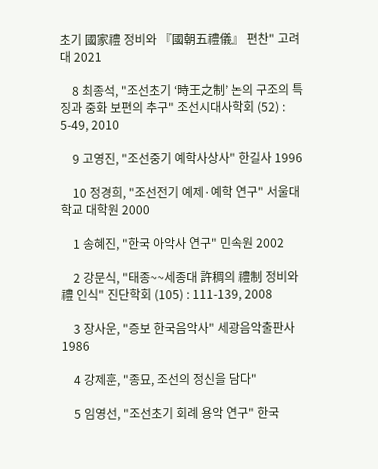초기 國家禮 정비와 『國朝五禮儀』 편찬" 고려대 2021

    8 최종석, "조선초기 ‘時王之制’ 논의 구조의 특징과 중화 보편의 추구" 조선시대사학회 (52) : 5-49, 2010

    9 고영진, "조선중기 예학사상사" 한길사 1996

    10 정경희, "조선전기 예제·예학 연구" 서울대학교 대학원 2000

    1 송혜진, "한국 아악사 연구" 민속원 2002

    2 강문식, "태종~~세종대 許稠의 禮制 정비와 禮 인식" 진단학회 (105) : 111-139, 2008

    3 장사운, "증보 한국음악사" 세광음악출판사 1986

    4 강제훈, "종묘, 조선의 정신을 담다"

    5 임영선, "조선초기 회례 용악 연구" 한국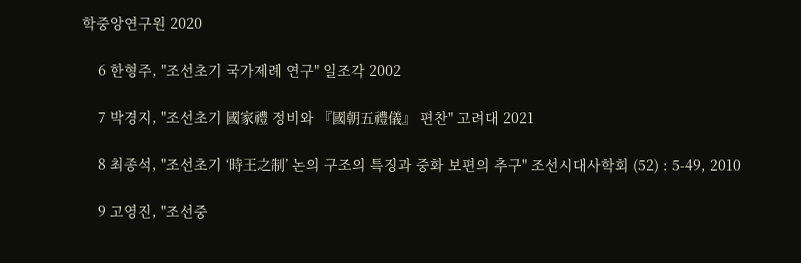학중앙연구원 2020

    6 한형주, "조선초기 국가제례 연구" 일조각 2002

    7 박경지, "조선초기 國家禮 정비와 『國朝五禮儀』 편찬" 고려대 2021

    8 최종석, "조선초기 ‘時王之制’ 논의 구조의 특징과 중화 보편의 추구" 조선시대사학회 (52) : 5-49, 2010

    9 고영진, "조선중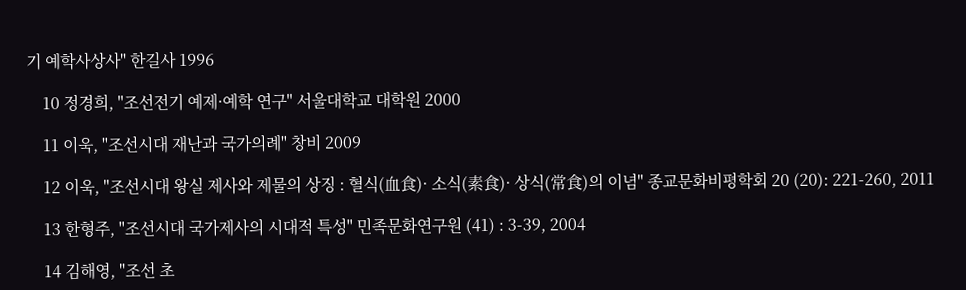기 예학사상사" 한길사 1996

    10 정경희, "조선전기 예제·예학 연구" 서울대학교 대학원 2000

    11 이욱, "조선시대 재난과 국가의례" 창비 2009

    12 이욱, "조선시대 왕실 제사와 제물의 상징 : 혈식(血食)· 소식(素食)· 상식(常食)의 이념" 종교문화비평학회 20 (20): 221-260, 2011

    13 한형주, "조선시대 국가제사의 시대적 특성" 민족문화연구원 (41) : 3-39, 2004

    14 김해영, "조선 초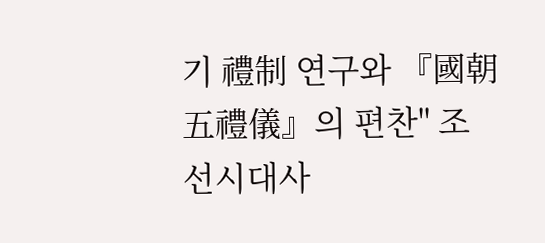기 禮制 연구와 『國朝五禮儀』의 편찬" 조선시대사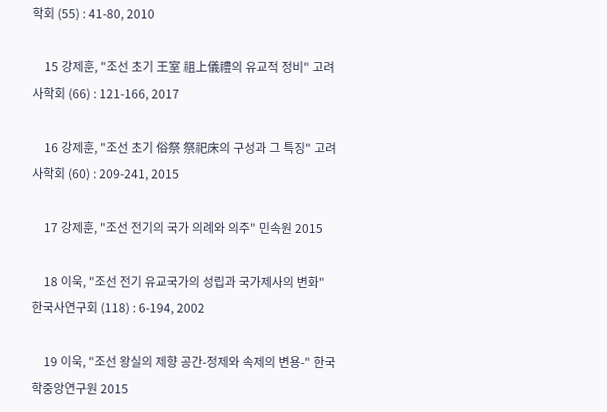학회 (55) : 41-80, 2010

    15 강제훈, "조선 초기 王室 祖上儀禮의 유교적 정비" 고려사학회 (66) : 121-166, 2017

    16 강제훈, "조선 초기 俗祭 祭祀床의 구성과 그 특징" 고려사학회 (60) : 209-241, 2015

    17 강제훈, "조선 전기의 국가 의례와 의주" 민속원 2015

    18 이욱, "조선 전기 유교국가의 성립과 국가제사의 변화" 한국사연구회 (118) : 6-194, 2002

    19 이욱, "조선 왕실의 제향 공간-정제와 속제의 변용-" 한국학중앙연구원 2015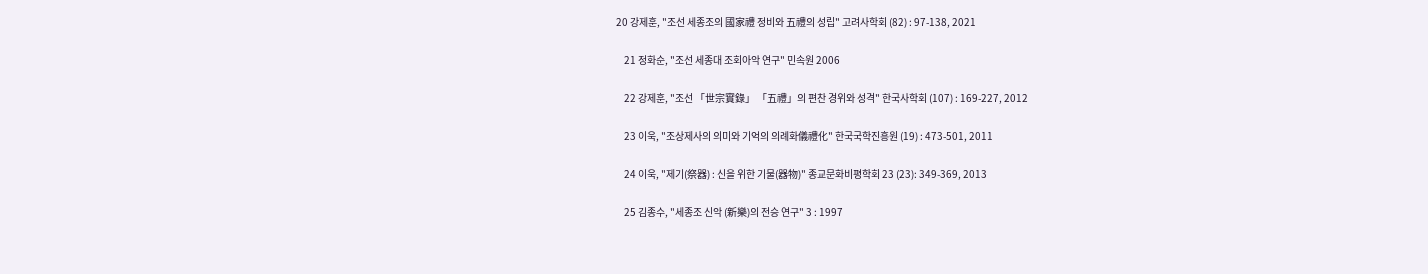20 강제훈, "조선 세종조의 國家禮 정비와 五禮의 성립" 고려사학회 (82) : 97-138, 2021

    21 정화순, "조선 세종대 조회아악 연구" 민속원 2006

    22 강제훈, "조선 「世宗實錄」 「五禮」의 편찬 경위와 성격" 한국사학회 (107) : 169-227, 2012

    23 이욱, "조상제사의 의미와 기억의 의례화儀禮化" 한국국학진흥원 (19) : 473-501, 2011

    24 이욱, "제기(祭器) : 신을 위한 기물(器物)" 종교문화비평학회 23 (23): 349-369, 2013

    25 김종수, "세종조 신악 (新樂)의 전승 연구" 3 : 1997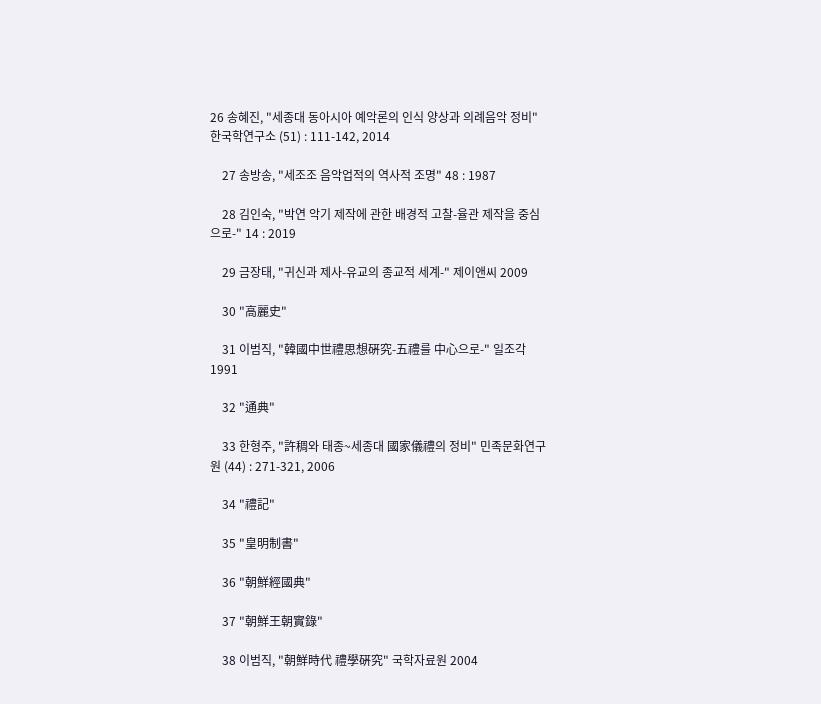26 송혜진, "세종대 동아시아 예악론의 인식 양상과 의례음악 정비" 한국학연구소 (51) : 111-142, 2014

    27 송방송, "세조조 음악업적의 역사적 조명" 48 : 1987

    28 김인숙, "박연 악기 제작에 관한 배경적 고찰-율관 제작을 중심으로-" 14 : 2019

    29 금장태, "귀신과 제사-유교의 종교적 세계-" 제이앤씨 2009

    30 "高麗史"

    31 이범직, "韓國中世禮思想硏究-五禮를 中心으로-" 일조각 1991

    32 "通典"

    33 한형주, "許稠와 태종~세종대 國家儀禮의 정비" 민족문화연구원 (44) : 271-321, 2006

    34 "禮記"

    35 "皇明制書"

    36 "朝鮮經國典"

    37 "朝鮮王朝實錄"

    38 이범직, "朝鮮時代 禮學硏究" 국학자료원 2004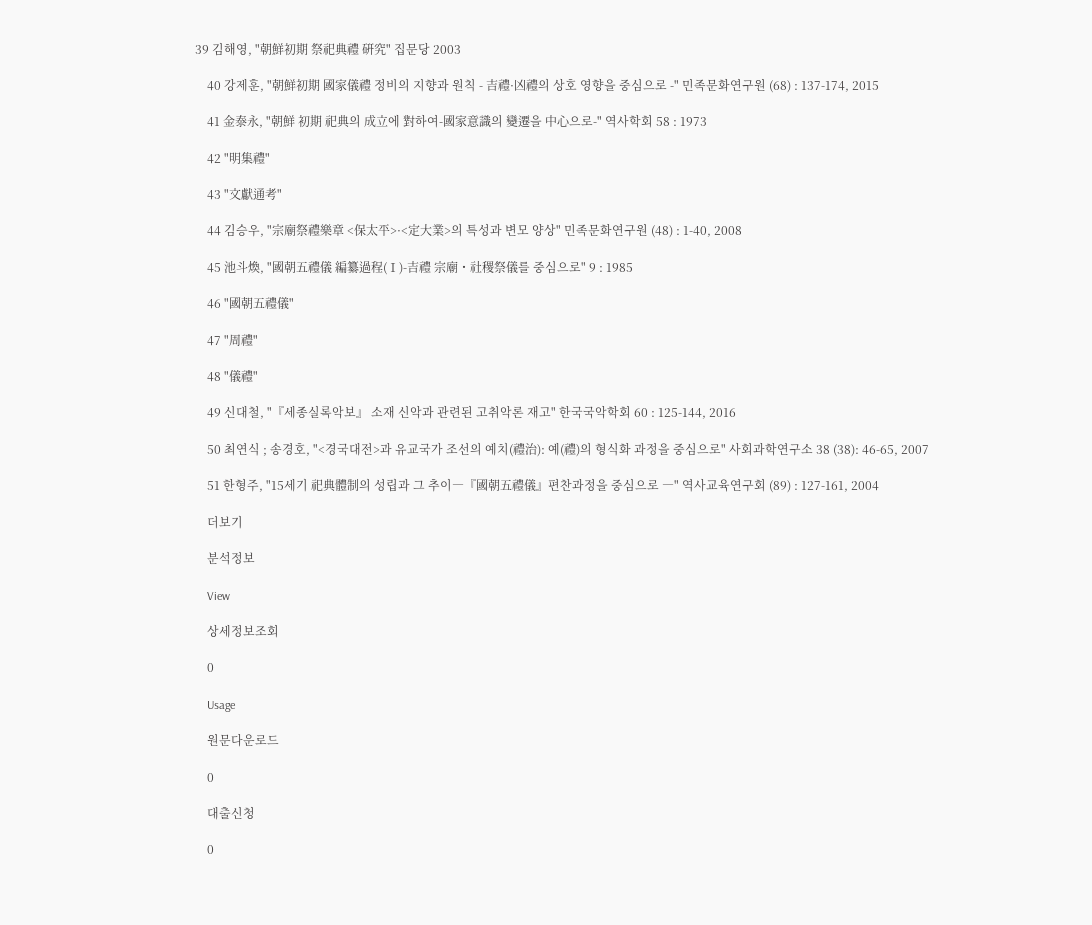39 김해영, "朝鮮初期 祭祀典禮 硏究" 집문당 2003

    40 강제훈, "朝鮮初期 國家儀禮 정비의 지향과 원칙 - 吉禮·凶禮의 상호 영향을 중심으로 -" 민족문화연구원 (68) : 137-174, 2015

    41 金泰永, "朝鮮 初期 祀典의 成立에 對하여-國家意識의 變遷을 中心으로-" 역사학회 58 : 1973

    42 "明集禮"

    43 "文獻通考"

    44 김승우, "宗廟祭禮樂章 <保太平>·<定大業>의 특성과 변모 양상" 민족문화연구원 (48) : 1-40, 2008

    45 池斗煥, "國朝五禮儀 編纂過程(Ⅰ)-吉禮 宗廟・社稷祭儀를 중심으로" 9 : 1985

    46 "國朝五禮儀"

    47 "周禮"

    48 "儀禮"

    49 신대철, "『세종실록악보』 소재 신악과 관련된 고취악론 재고" 한국국악학회 60 : 125-144, 2016

    50 최연식 ; 송경호, "<경국대전>과 유교국가 조선의 예치(禮治): 예(禮)의 형식화 과정을 중심으로" 사회과학연구소 38 (38): 46-65, 2007

    51 한형주, "15세기 祀典體制의 성립과 그 추이―『國朝五禮儀』편찬과정을 중심으로 ―" 역사교육연구회 (89) : 127-161, 2004

    더보기

    분석정보

    View

    상세정보조회

    0

    Usage

    원문다운로드

    0

    대출신청

    0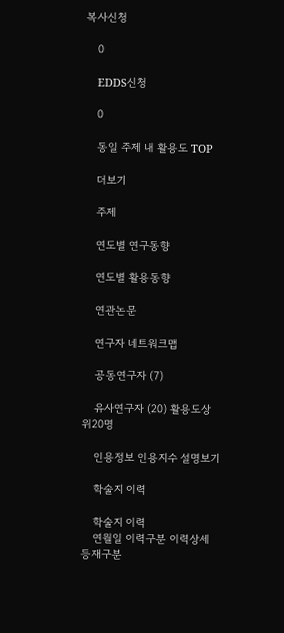복사신청

    0

    EDDS신청

    0

    동일 주제 내 활용도 TOP

    더보기

    주제

    연도별 연구동향

    연도별 활용동향

    연관논문

    연구자 네트워크맵

    공동연구자 (7)

    유사연구자 (20) 활용도상위20명

    인용정보 인용지수 설명보기

    학술지 이력

    학술지 이력
    연월일 이력구분 이력상세 등재구분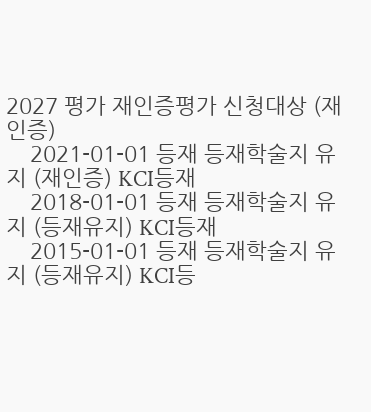2027 평가 재인증평가 신청대상 (재인증)
    2021-01-01 등재 등재학술지 유지 (재인증) KCI등재
    2018-01-01 등재 등재학술지 유지 (등재유지) KCI등재
    2015-01-01 등재 등재학술지 유지 (등재유지) KCI등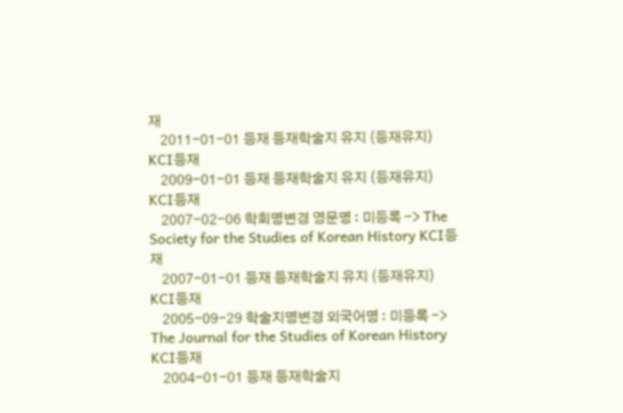재
    2011-01-01 등재 등재학술지 유지 (등재유지) KCI등재
    2009-01-01 등재 등재학술지 유지 (등재유지) KCI등재
    2007-02-06 학회명변경 영문명 : 미등록 -> The Society for the Studies of Korean History KCI등재
    2007-01-01 등재 등재학술지 유지 (등재유지) KCI등재
    2005-09-29 학술지명변경 외국어명 : 미등록 -> The Journal for the Studies of Korean History KCI등재
    2004-01-01 등재 등재학술지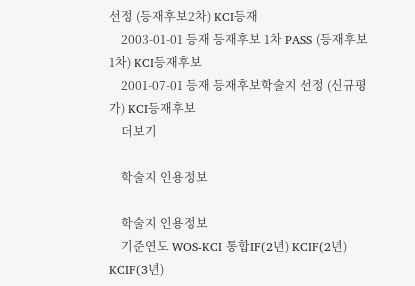선정 (등재후보2차) KCI등재
    2003-01-01 등재 등재후보 1차 PASS (등재후보1차) KCI등재후보
    2001-07-01 등재 등재후보학술지 선정 (신규평가) KCI등재후보
    더보기

    학술지 인용정보

    학술지 인용정보
    기준연도 WOS-KCI 통합IF(2년) KCIF(2년) KCIF(3년)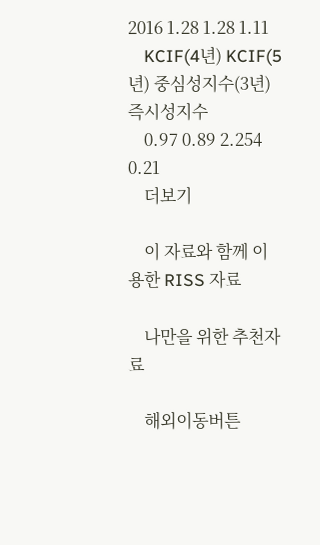2016 1.28 1.28 1.11
    KCIF(4년) KCIF(5년) 중심성지수(3년) 즉시성지수
    0.97 0.89 2.254 0.21
    더보기

    이 자료와 함께 이용한 RISS 자료

    나만을 위한 추천자료

    해외이동버튼